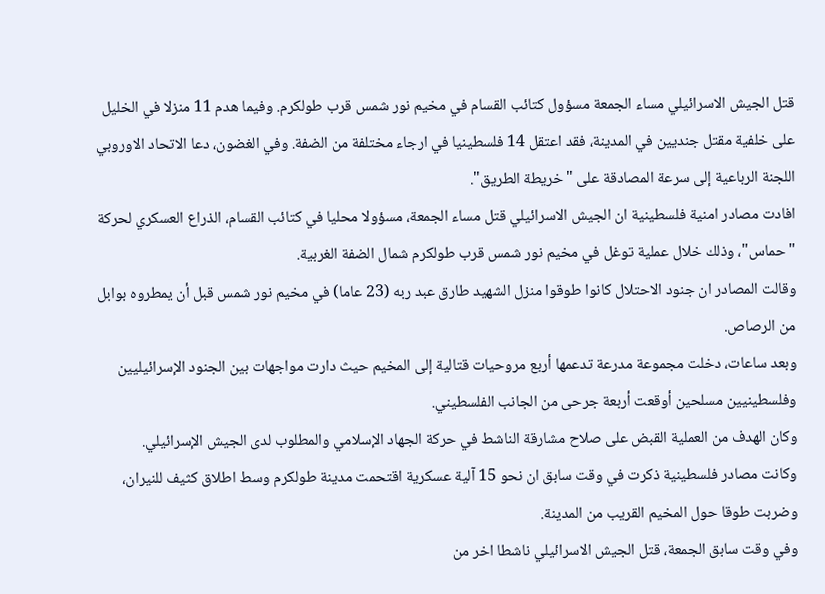قتل الجيش الاسرائيلي مساء الجمعة مسؤول كتائب القسام في مخيم نور شمس قرب طولكرم. وفيما هدم 11 منزلا في الخليل على خلفية مقتل جنديين في المدينة، فقد اعتقل 14 فلسطينيا في ارجاء مختلفة من الضفة. وفي الغضون، دعا الاتحاد الاوروبي اللجنة الرباعية إلى سرعة المصادقة على "خريطة الطريق".
افادت مصادر امنية فلسطينية ان الجيش الاسرائيلي قتل مساء الجمعة، مسؤولا محليا في كتائب القسام، الذراع العسكري لحركة "حماس"، وذلك خلال عملية توغل في مخيم نور شمس قرب طولكرم شمال الضفة الغربية.
وقالت المصادر ان جنود الاحتلال كانوا طوقوا منزل الشهيد طارق عبد ربه (23 عاما) في مخيم نور شمس قبل أن يمطروه بوابل من الرصاص.
وبعد ساعات، دخلت مجموعة مدرعة تدعمها أربع مروحيات قتالية إلى المخيم حيث دارت مواجهات بين الجنود الإسرائيليين وفلسطينيين مسلحين أوقعت أربعة جرحى من الجانب الفلسطيني.
وكان الهدف من العملية القبض على صلاح مشارقة الناشط في حركة الجهاد الإسلامي والمطلوب لدى الجيش الإسرائيلي.
وكانت مصادر فلسطينية ذكرت في وقت سابق ان نحو 15 آلية عسكرية اقتحمت مدينة طولكرم وسط اطلاق كثيف للنيران، وضربت طوقا حول المخيم القريب من المدينة.
وفي وقت سابق الجمعة، قتل الجيش الاسرائيلي ناشطا اخر من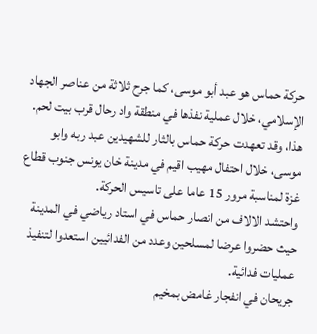حركة حماس هو عبد أبو موسى، كما جرح ثلاثة من عناصر الجهاد الإسلامي، خلال عملية نفذها في منطقة واد رحال قرب بيت لحم.
هذا، وقد تعهدت حركة حماس بالثار للشهيدين عبد ربه وابو موسى، خلال احتفال مهيب اقيم في مدينة خان يونس جنوب قطاع غزة لمناسبة مرور 15 عاما على تاسيس الحركة.
واحتشد الالاف من انصار حماس في استاد رياضي في المدينة حيث حضروا عرضا لمسلحين وعدد من الفدائيين استعدوا لتنفيذ عمليات فدائية.
جريحان في انفجار غامض بمخيم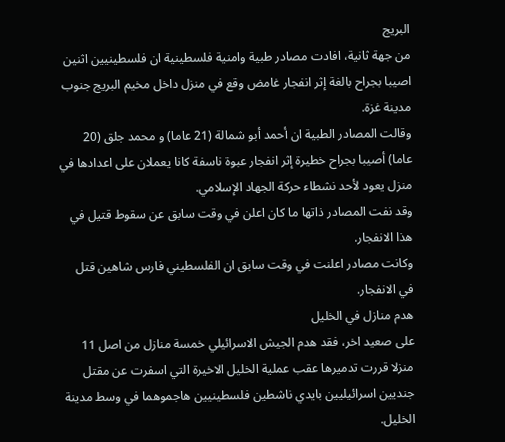البريج
من جهة ثانية، افادت مصادر طبية وامنية فلسطينية ان فلسطينيين اثنين اصيبا بجراح بالغة إثر انفجار غامض وقع في منزل داخل مخيم البريج جنوب مدينة غزة.
وقالت المصادر الطبية ان أحمد أبو شمالة (21 عاما) و محمد جلق (20 عاما) أصيبا بجراح خطيرة إثر انفجار عبوة ناسفة كانا يعملان على اعدادها في منزل يعود لأحد نشطاء حركة الجهاد الإسلامي.
وقد نفت المصادر ذاتها ما كان اعلن في وقت سابق عن سقوط قتيل في هذا الانفجار.
وكانت مصادر اعلنت في وقت سابق ان الفلسطيني فارس شاهين قتل في الانفجار.
هدم منازل في الخليل
على صعيد اخر، فقد هدم الجيش الاسرائيلي خمسة منازل من اصل 11 منزلا قررت تدميرها عقب عملية الخليل الاخيرة التي اسفرت عن مقتل جنديين اسرائيليين بايدي ناشطين فلسطينيين هاجموهما في وسط مدينة الخليل.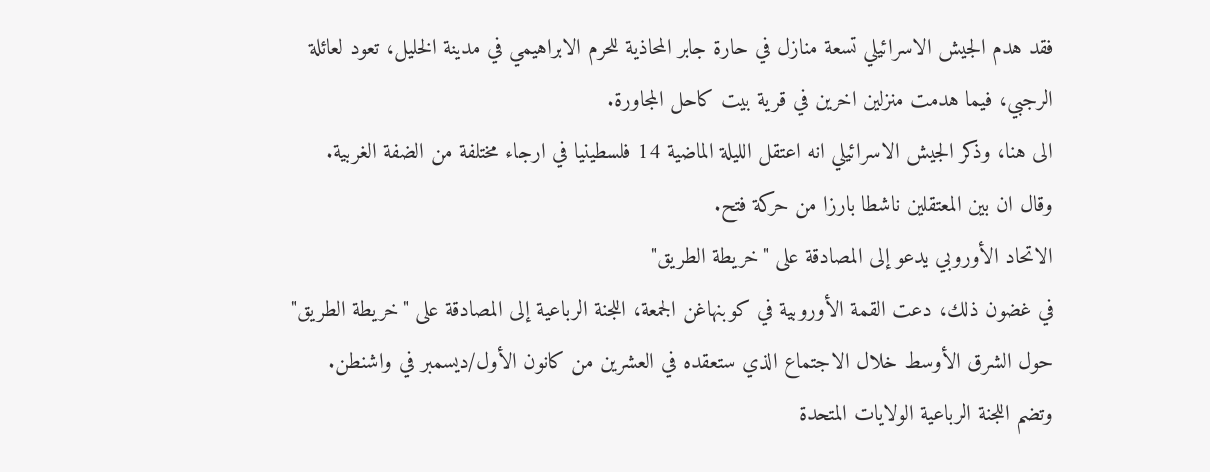فقد هدم الجيش الاسرائيلي تسعة منازل في حارة جابر المحاذية للحرم الابراهيمي في مدينة الخليل، تعود لعائلة الرجبي، فيما هدمت منزلين اخرين في قرية بيت كاحل المجاورة.
الى هنا، وذكر الجيش الاسرائيلي انه اعتقل الليلة الماضية 14 فلسطينيا في ارجاء مختلفة من الضفة الغربية.
وقال ان بين المعتقلين ناشطا بارزا من حركة فتح.
الاتحاد الأوروبي يدعو إلى المصادقة على "خريطة الطريق"
في غضون ذلك، دعت القمة الأوروبية في كوبنهاغن الجمعة، اللجنة الرباعية إلى المصادقة على "خريطة الطريق" حول الشرق الأوسط خلال الاجتماع الذي ستعقده في العشرين من كانون الأول/ديسمبر في واشنطن.
وتضم اللجنة الرباعية الولايات المتحدة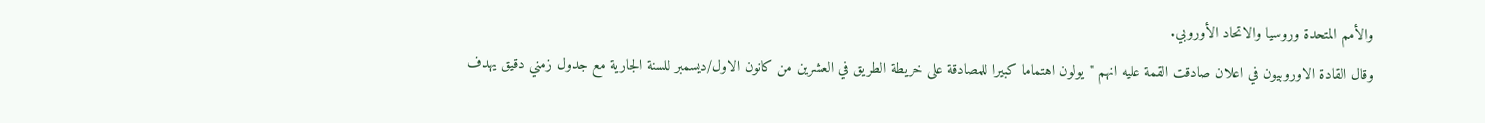والأمم المتحدة وروسيا والاتحاد الأوروبي.
وقال القادة الاوروبيون في اعلان صادقت القمة عليه انهم "يولون اهتماما كبيرا للمصادقة على خريطة الطريق في العشرين من كانون الاول/ديسمبر للسنة الجارية مع جدول زمني دقيق يهدف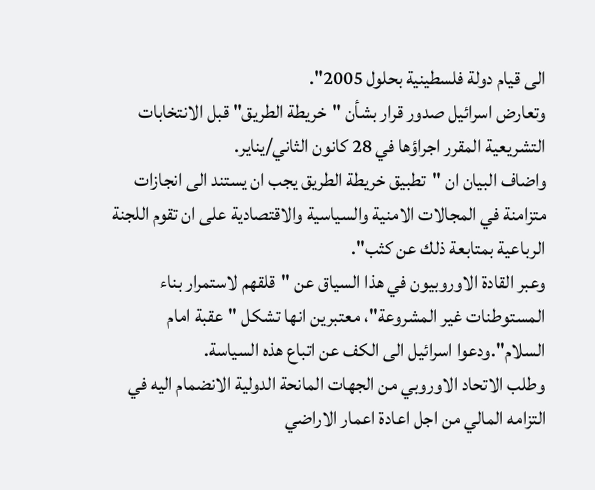الى قيام دولة فلسطينية بحلول 2005".
وتعارض اسرائيل صدور قرار بشأن "خريطة الطريق" قبل الانتخابات التشريعية المقرر اجراؤها في 28 كانون الثاني/يناير.
واضاف البيان ان "تطبيق خريطة الطريق يجب ان يستند الى انجازات متزامنة في المجالات الامنية والسياسية والاقتصادية على ان تقوم اللجنة الرباعية بمتابعة ذلك عن كثب".
وعبر القادة الاوروبيون في هذا السياق عن "قلقهم لاستمرار بناء المستوطنات غير المشروعة"، معتبرين انها تشكل "عقبة امام السلام".ودعوا اسرائيل الى الكف عن اتباع هذه السياسة.
وطلب الاتحاد الاوروبي من الجهات المانحة الدولية الانضمام اليه في التزامه المالي من اجل اعادة اعمار الاراضي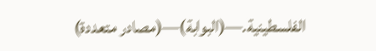الفلسطينية.—(البوابة)—(مصادر متعددة)